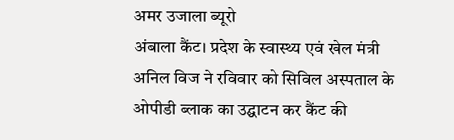अमर उजाला ब्यूरो
अंबाला कैंट। प्रदेश के स्वास्थ्य एवं खेल मंत्री अनिल विज ने रविवार को सिविल अस्पताल के ओपीडी ब्लाक का उद्घाटन कर कैंट की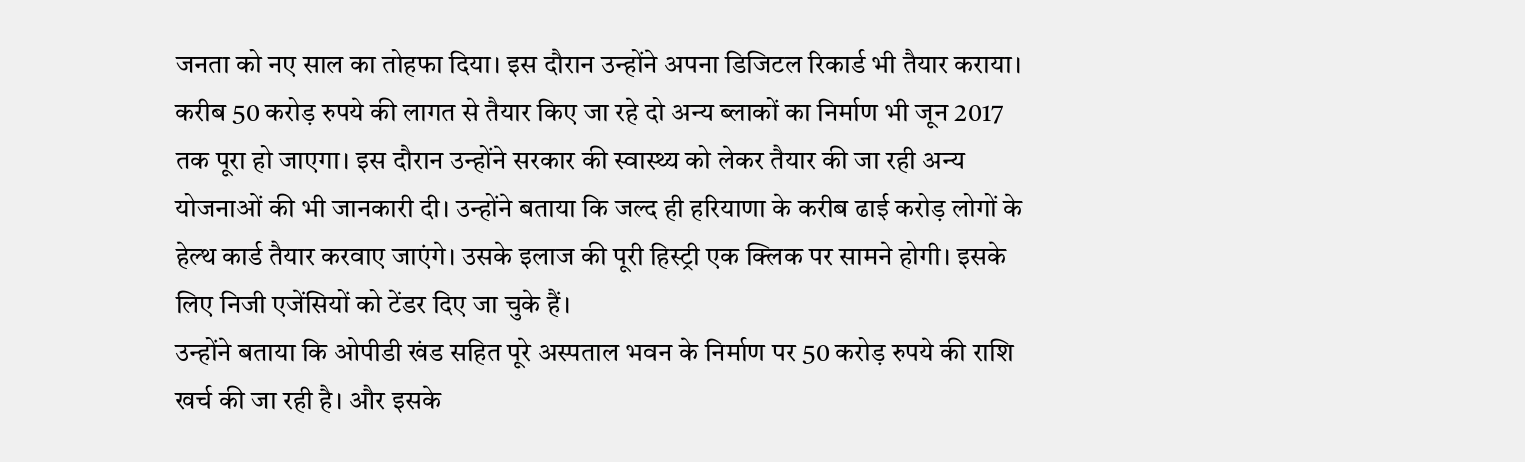जनता को नए साल का तोहफा दिया। इस दौरान उन्होंने अपना डिजिटल रिकार्ड भी तैयार कराया। करीब 50 करोड़ रुपये की लागत से तैयार किए जा रहे दो अन्य ब्लाकों का निर्माण भी जून 2017 तक पूरा हो जाएगा। इस दौरान उन्होंने सरकार की स्वास्थ्य को लेकर तैयार की जा रही अन्य योजनाओं की भी जानकारी दी। उन्होंने बताया कि जल्द ही हरियाणा के करीब ढाई करोड़ लोगों के हेल्थ कार्ड तैयार करवाए जाएंगे। उसके इलाज की पूरी हिस्ट्री एक क्लिक पर सामने होगी। इसके लिए निजी एजेंसियों को टेंडर दिए जा चुके हैं।
उन्होंने बताया कि ओपीडी खंड सहित पूरे अस्पताल भवन के निर्माण पर 50 करोड़ रुपये की राशि खर्च की जा रही है। और इसके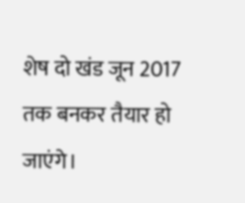शेष दो खंड जून 2017 तक बनकर तैयार हो जाएंगे।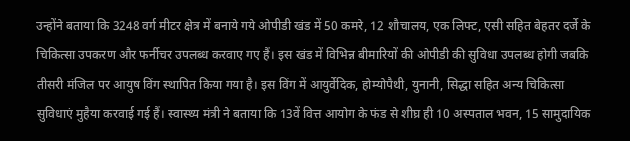उन्होंने बताया कि 3248 वर्ग मीटर क्षेत्र में बनाये गये ओपीडी खंड में 50 कमरे, 12 शौचालय, एक लिफ्ट, एसी सहित बेहतर दर्जे के चिकित्सा उपकरण और फर्नीचर उपलब्ध करवाए गए हैं। इस खंड में विभिन्न बीमारियों की ओपीडी की सुविधा उपलब्ध होगी जबकि तीसरी मंजिल पर आयुष विंग स्थापित किया गया है। इस विंग में आयुर्वेदिक, होम्योपैथी, युनानी, सिद्धा सहित अन्य चिकित्सा सुविधाएं मुहैया करवाई गई हैं। स्वास्थ्य मंत्री ने बताया कि 13वें वित्त आयोग के फंड से शीघ्र ही 10 अस्पताल भवन, 15 सामुदायिक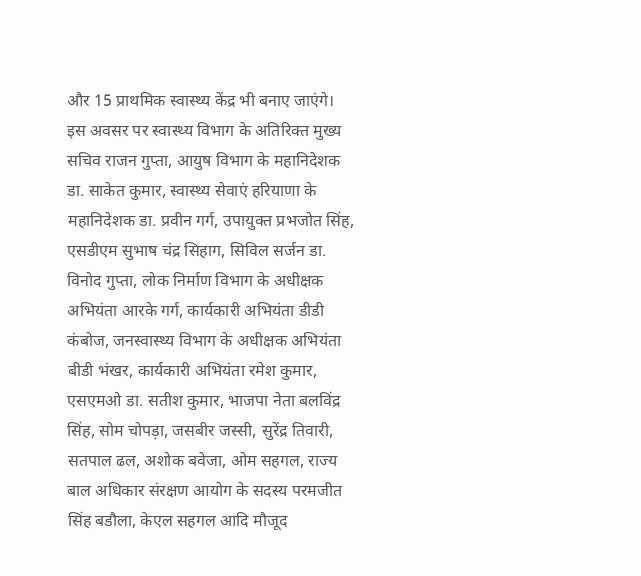और 15 प्राथमिक स्वास्थ्य केंद्र भी बनाए जाएंगे। इस अवसर पर स्वास्थ्य विभाग के अतिरिक्त मुख्य सचिव राजन गुप्ता, आयुष विभाग के महानिदेशक डा. साकेत कुमार, स्वास्थ्य सेवाएं हरियाणा के महानिदेशक डा. प्रवीन गर्ग, उपायुक्त प्रभजोत सिंह, एसडीएम सुभाष चंद्र सिहाग, सिविल सर्जन डा. विनोद गुप्ता, लोक निर्माण विभाग के अधीक्षक अभियंता आरके गर्ग, कार्यकारी अभियंता डीडी कंबोज, जनस्वास्थ्य विभाग के अधीक्षक अभियंता बीडी भंखर, कार्यकारी अभियंता रमेश कुमार, एसएमओ डा. सतीश कुमार, भाजपा नेता बलविंद्र सिंह, सोम चोपड़ा, जसबीर जस्सी, सुरेंद्र तिवारी, सतपाल ढल, अशोक बवेजा, ओम सहगल, राज्य बाल अधिकार संरक्षण आयोग के सदस्य परमजीत सिंह बडौला, केएल सहगल आदि मौजूद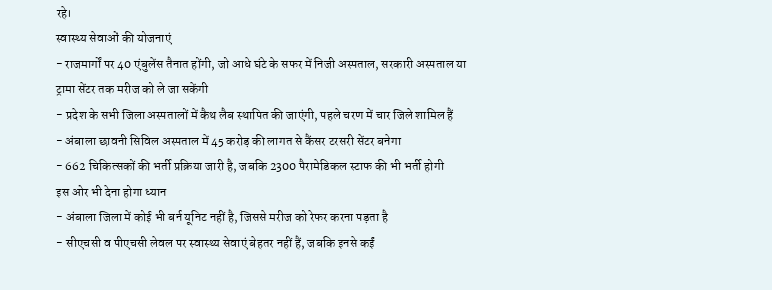रहे।
स्वास्थ्य सेवाओं की योजनाएं
- राजमार्गों पर 40 एंबुलेंस तैनात होंगी, जो आधे घंटे के सफर में निजी अस्पताल, सरकारी अस्पताल या ट्रामा सेंटर तक मरीज को ले जा सकेंगी
- प्रदेश के सभी जिला अस्पतालों में कैथ लैब स्थापित की जाएंगी, पहले चरण में चार जिले शामिल हैं
- अंबाला छावनी सिविल अस्पताल में 45 करोड़ की लागत से कैंसर टरसरी सेंटर बनेगा
- 662 चिकित्सकों की भर्ती प्रक्रिया जारी है, जबकि 2300 पैरामेडिकल स्टाफ की भी भर्ती होगी
इस ओर भी देना होगा ध्यान
- अंबाला जिला में कोई भी बर्न यूनिट नहीं है, जिससे मरीज को रेफर करना पड़ता है
- सीएचसी व पीएचसी लेवल पर स्वास्थ्य सेवाएं बेहतर नहीं हैं, जबकि इनसे कईं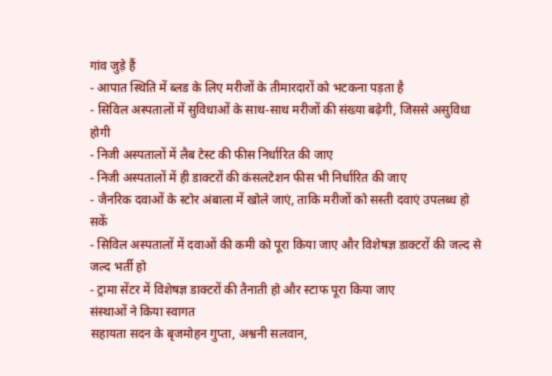गांव जुड़े हैं
- आपात स्थिति में ब्लड के लिए मरीजों के तीमारदारों को भटकना पड़ता है
- सिविल अस्पतालों में सुविधाओं के साथ-साथ मरीजों की संख्या बढ़ेगी, जिससे असुविधा होगी
- निजी अस्पतालों में लैब टेस्ट की फीस निर्धारित की जाए
- निजी अस्पतालों में ही डाक्टरों की कंसलटेशन फीस भी निर्धारित की जाए
- जैनरिक दवाओं के स्टोर अंबाला में खोले जाएं, ताकि मरीजों को सस्ती दवाएं उपलब्ध हो सकें
- सिविल अस्पतालों में दवाओं की कमी को पूरा किया जाए और विशेषज्ञ डाक्टरों की जल्द से जल्द भर्ती हो
- ट्रामा सेंटर में विशेषज्ञ डाक्टरों की तैनाती हो और स्टाफ पूरा किया जाए
संस्थाओं ने किया स्वागत
सहायता सदन के बृजमोहन गुप्ता, अश्वनी सलवान,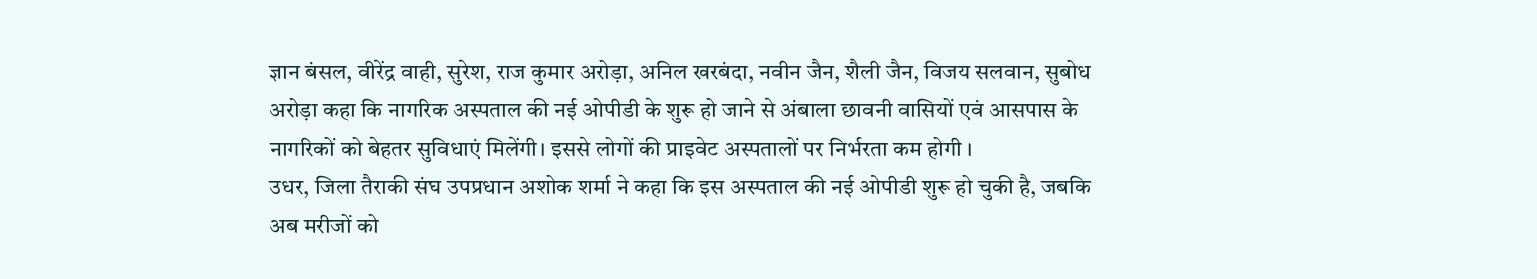ज्ञान बंसल, वीरेंद्र वाही, सुरेश, राज कुमार अरोड़ा, अनिल खरबंदा, नवीन जैन, शैली जैन, विजय सलवान, सुबोध अरोड़ा कहा कि नागरिक अस्पताल की नई ओपीडी के शुरू हो जाने से अंबाला छावनी वासियों एवं आसपास के नागरिकों को बेहतर सुविधाएं मिलेंगी। इससे लोगों की प्राइवेट अस्पतालों पर निर्भरता कम होगी ।
उधर, जिला तैराकी संघ उपप्रधान अशोक शर्मा ने कहा कि इस अस्पताल की नई ओपीडी शुरू हो चुकी है, जबकि अब मरीजों को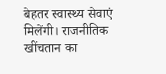बेहतर स्वास्थ्य सेवाएं मिलेंगी। राजनीतिक खींचतान का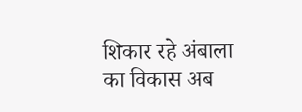शिकार रहे अंबाला का विकास अब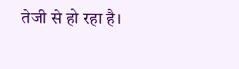तेजी से हो रहा है।